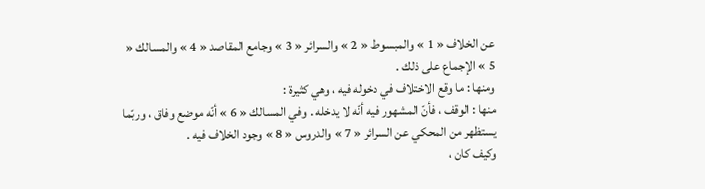عن الخلاف « 1 » والمبسوط « 2 » والسرائر « 3 » وجامع المقاصد « 4 » والمسالك « 5 » الإجماع على ذلك .
ومنها : ما وقع الاختلاف في دخوله فيه ، وهي كثيرة :
منها : الوقف ، فأنّ المشهور فيه أنّه لا يدخله . وفي المسالك « 6 » أنّه موضع وفاق ، وربّما يستظهر من المحكي عن السرائر « 7 » والدروس « 8 » وجود الخلاف فيه .
وكيف كان ،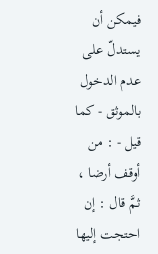فيمكن أن يستدلّ على عدم الدخول بالموثق - كما قيل - : من أوقف أرضا ، ثمَّ قال : إن احتجت إليها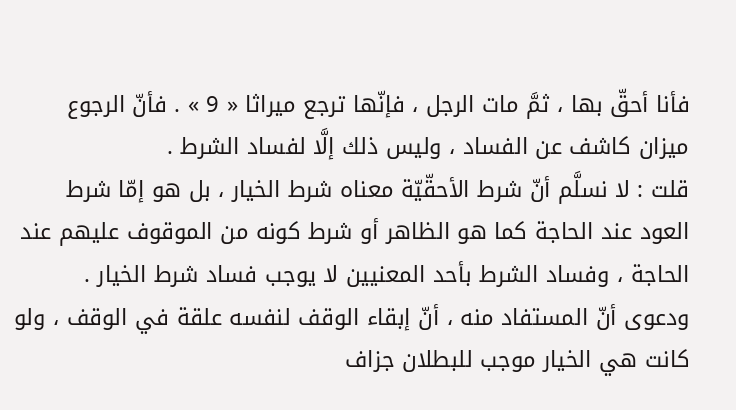فأنا أحقّ بها ، ثمَّ مات الرجل ، فإنّها ترجع ميراثا « 9 » . فأنّ الرجوع ميزان كاشف عن الفساد ، وليس ذلك إلَّا لفساد الشرط .
قلت : لا نسلَّم أنّ شرط الأحقّيّة معناه شرط الخيار ، بل هو إمّا شرط العود عند الحاجة كما هو الظاهر أو شرط كونه من الموقوف عليهم عند الحاجة ، وفساد الشرط بأحد المعنيين لا يوجب فساد شرط الخيار .
ودعوى أنّ المستفاد منه ، أنّ إبقاء الوقف لنفسه علقة في الوقف ، ولو كانت هي الخيار موجب للبطلان جزاف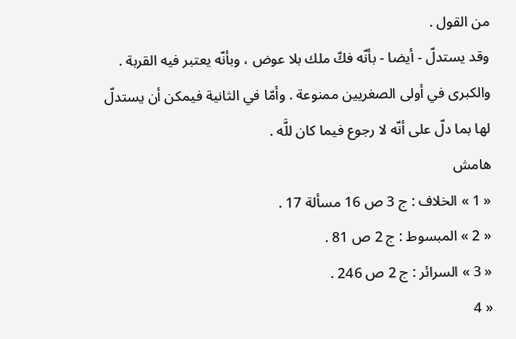من القول .
وقد يستدلّ - أيضا - بأنّه فكّ ملك بلا عوض ، وبأنّه يعتبر فيه القربة . والكبرى في أولى الصغريين ممنوعة . وأمّا في الثانية فيمكن أن يستدلّ لها بما دلّ على أنّه لا رجوع فيما كان للَّه .
هامش
« 1 » الخلاف : ج 3 ص 16 مسألة 17 .
« 2 » المبسوط : ج 2 ص 81 .
« 3 » السرائر : ج 2 ص 246 .
« 4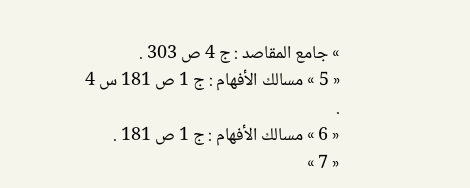» جامع المقاصد : ج 4 ص 303 .
« 5 » مسالك الأفهام : ج 1 ص 181 س 4 .
« 6 » مسالك الأفهام : ج 1 ص 181 .
« 7 »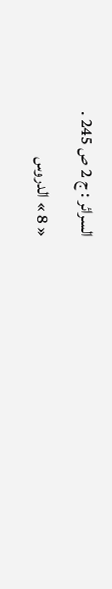السرائر : ج 2 ص 245 .
« 8 » الدروس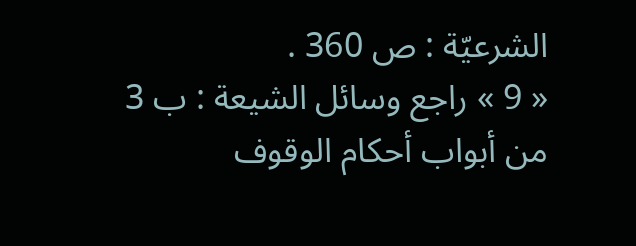الشرعيّة : ص 360 .
« 9 » راجع وسائل الشيعة : ب 3 من أبواب أحكام الوقوف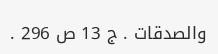والصدقات . ج 13 ص 296 .